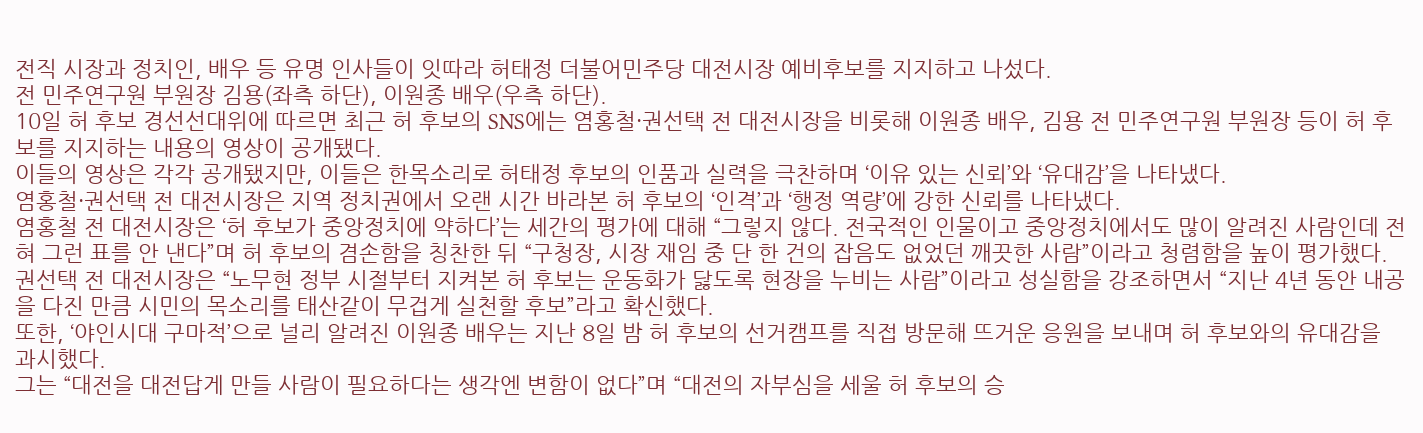전직 시장과 정치인, 배우 등 유명 인사들이 잇따라 허태정 더불어민주당 대전시장 예비후보를 지지하고 나섰다.
전 민주연구원 부원장 김용(좌측 하단), 이원종 배우(우측 하단).
10일 허 후보 경선선대위에 따르면 최근 허 후보의 SNS에는 염홍철·권선택 전 대전시장을 비롯해 이원종 배우, 김용 전 민주연구원 부원장 등이 허 후보를 지지하는 내용의 영상이 공개됐다.
이들의 영상은 각각 공개됐지만, 이들은 한목소리로 허태정 후보의 인품과 실력을 극찬하며 ‘이유 있는 신뢰’와 ‘유대감’을 나타냈다.
염홍철·권선택 전 대전시장은 지역 정치권에서 오랜 시간 바라본 허 후보의 ‘인격’과 ‘행정 역량’에 강한 신뢰를 나타냈다.
염홍철 전 대전시장은 ‘허 후보가 중앙정치에 약하다’는 세간의 평가에 대해 “그렇지 않다. 전국적인 인물이고 중앙정치에서도 많이 알려진 사람인데 전혀 그런 표를 안 낸다”며 허 후보의 겸손함을 칭찬한 뒤 “구청장, 시장 재임 중 단 한 건의 잡음도 없었던 깨끗한 사람”이라고 청렴함을 높이 평가했다.
권선택 전 대전시장은 “노무현 정부 시절부터 지켜본 허 후보는 운동화가 닳도록 현장을 누비는 사람”이라고 성실함을 강조하면서 “지난 4년 동안 내공을 다진 만큼 시민의 목소리를 태산같이 무겁게 실천할 후보”라고 확신했다.
또한, ‘야인시대 구마적’으로 널리 알려진 이원종 배우는 지난 8일 밤 허 후보의 선거캠프를 직접 방문해 뜨거운 응원을 보내며 허 후보와의 유대감을 과시했다.
그는 “대전을 대전답게 만들 사람이 필요하다는 생각엔 변함이 없다”며 “대전의 자부심을 세울 허 후보의 승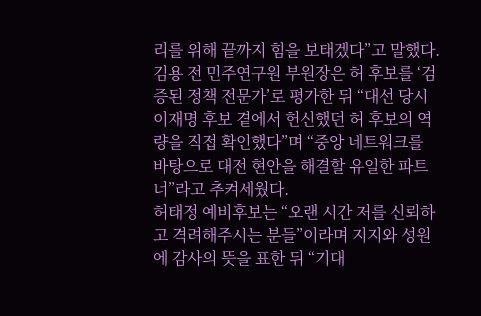리를 위해 끝까지 힘을 보태겠다”고 말했다.
김용 전 민주연구원 부원장은 허 후보를 ‘검증된 정책 전문가’로 평가한 뒤 “대선 당시 이재명 후보 곁에서 헌신했던 허 후보의 역량을 직접 확인했다”며 “중앙 네트워크를 바탕으로 대전 현안을 해결할 유일한 파트너”라고 추켜세웠다.
허태정 예비후보는 “오랜 시간 저를 신뢰하고 격려해주시는 분들”이라며 지지와 성원에 감사의 뜻을 표한 뒤 “기대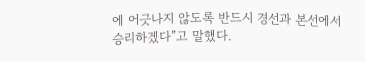에 어긋나지 않도록 반드시 경선과 본선에서 승리하겠다”고 말했다.